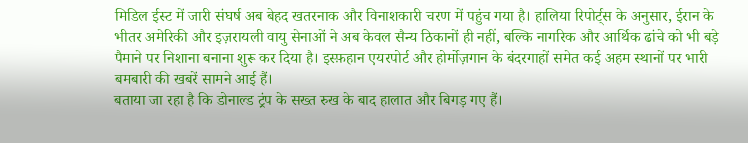मिडिल ईस्ट में जारी संघर्ष अब बेहद खतरनाक और विनाशकारी चरण में पहुंच गया है। हालिया रिपोर्ट्स के अनुसार, ईरान के भीतर अमेरिकी और इज़रायली वायु सेनाओं ने अब केवल सैन्य ठिकानों ही नहीं, बल्कि नागरिक और आर्थिक ढांचे को भी बड़े पैमाने पर निशाना बनाना शुरू कर दिया है। इस्फ़हान एयरपोर्ट और होर्मोज़गान के बंदरगाहों समेत कई अहम स्थानों पर भारी बमबारी की खबरें सामने आई हैं।
बताया जा रहा है कि डोनाल्ड ट्रंप के सख्त रुख के बाद हालात और बिगड़ गए हैं।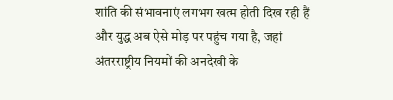शांति की संभावनाएं लगभग खत्म होती दिख रही हैं और युद्ध अब ऐसे मोड़ पर पहुंच गया है, जहां अंतरराष्ट्रीय नियमों की अनदेखी के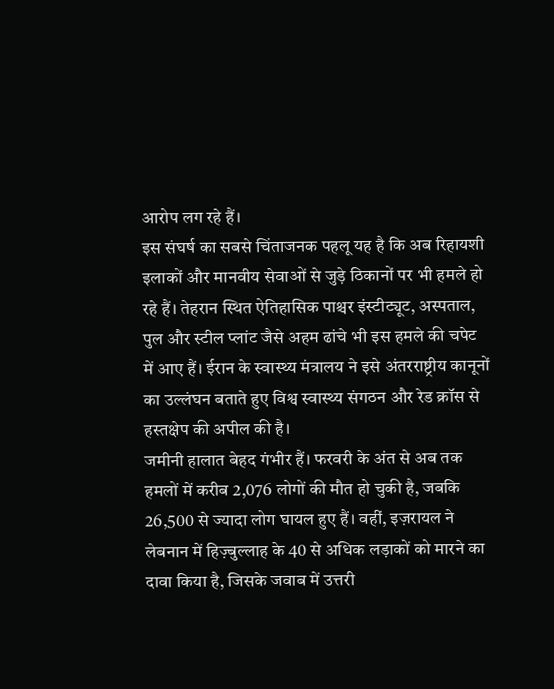आरोप लग रहे हैं।
इस संघर्ष का सबसे चिंताजनक पहलू यह है कि अब रिहायशी इलाकों और मानवीय सेवाओं से जुड़े ठिकानों पर भी हमले हो रहे हैं। तेहरान स्थित ऐतिहासिक पाश्चर इंस्टीट्यूट, अस्पताल, पुल और स्टील प्लांट जैसे अहम ढांचे भी इस हमले की चपेट में आए हैं। ईरान के स्वास्थ्य मंत्रालय ने इसे अंतरराष्ट्रीय कानूनों का उल्लंघन बताते हुए विश्व स्वास्थ्य संगठन और रेड क्रॉस से हस्तक्षेप की अपील की है।
जमीनी हालात बेहद गंभीर हैं। फरवरी के अंत से अब तक हमलों में करीब 2,076 लोगों की मौत हो चुकी है, जबकि 26,500 से ज्यादा लोग घायल हुए हैं। वहीं, इज़रायल ने लेबनान में हिज़्बुल्लाह के 40 से अधिक लड़ाकों को मारने का दावा किया है, जिसके जवाब में उत्तरी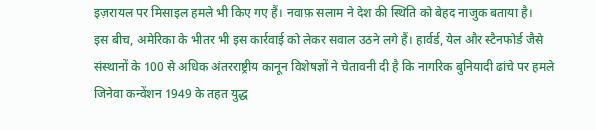इज़रायल पर मिसाइल हमले भी किए गए हैं। नवाफ़ सलाम ने देश की स्थिति को बेहद नाजुक बताया है।
इस बीच, अमेरिका के भीतर भी इस कार्रवाई को लेकर सवाल उठने लगे हैं। हार्वर्ड, येल और स्टैनफोर्ड जैसे संस्थानों के 100 से अधिक अंतरराष्ट्रीय कानून विशेषज्ञों ने चेतावनी दी है कि नागरिक बुनियादी ढांचे पर हमले जिनेवा कन्वेंशन 1949 के तहत युद्ध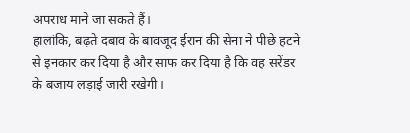अपराध माने जा सकते हैं।
हालांकि, बढ़ते दबाव के बावजूद ईरान की सेना ने पीछे हटने से इनकार कर दिया है और साफ कर दिया है कि वह सरेंडर के बजाय लड़ाई जारी रखेगी।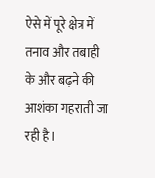ऐसे में पूरे क्षेत्र में तनाव और तबाही के और बढ़ने की आशंका गहराती जा रही है।